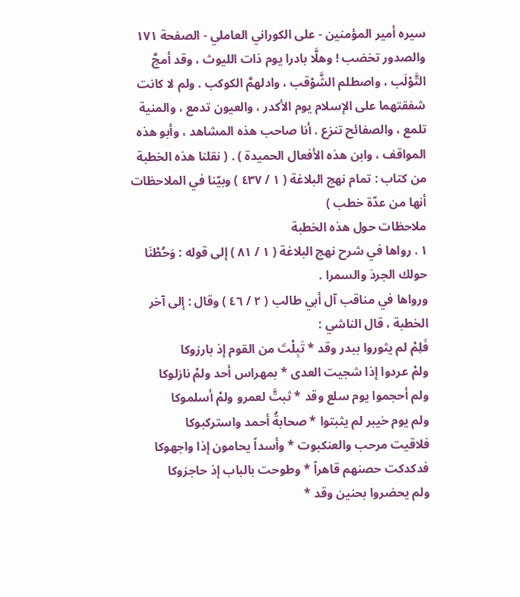سيره أمير المؤمنين - على الكوراني العاملي - الصفحة ١٧١
والصدور تخضب ! وهلَّا بادرا يوم ذات الليوث ، وقد أمجَّ التَّوْلَب ، واصطلم الشَّوْقب ، وادلهمَّ الكوكب . ولم لا كانت شفقتهما على الإسلام يوم الأكدر ، والعيون تدمع ، والمنية تلمع ، والصفائح تنزع . أنا صاحب هذه المشاهد ، وأبو هذه المواقف ، وابن هذه الأفعال الحميدة ) . ( نقلنا هذه الخطبة من كتاب : تمام نهج البلاغة ( ١ / ٤٣٧ ) وبيّنا في الملاحظات أنها من عدّة خطب )
ملاحظات حول هذه الخطبة
١ . رواها في شرح نهج البلاغة ( ١ / ٨١ ) إلى قوله : وَحُطْنَا حولك الجردَ والسمرا .
ورواها في مناقب آل أبي طالب ( ٢ / ٤٦ ) وقال : إلى آخر الخطبة ، قال الناشي :
فَلِمْ لم يثوروا ببدر وقد * تَبِلْتَ من القوم إذ بارزوكا
ولمْ عردوا إذا شجيت العدى * بمهراس أحد ولمْ نازلوكا
ولم أحجموا يوم سلع وقد * ثبتَّ لعمرو ولمْ أسلموكا
ولم يوم خيبر لم يثبتوا * صحابةُ أحمد واستركبوكا
فلاقيت مرحب والعنكبوت * وأسداً يحامون إذا واجهوكا
فدكدكت حصنهم قاهراً * وطوحت بالباب إذ حاجزوكا
ولم يحضروا بحنين وقد *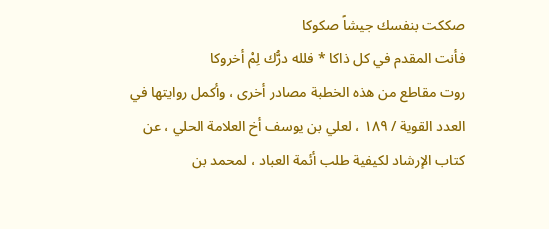صككت بنفسك جيشاً صكوكا
فأنت المقدم في كل ذاكا * فلله درُّك لِمْ أخروكا
روت مقاطع من هذه الخطبة مصادر أخرى ، وأكمل روايتها في العدد القوية / ١٨٩ ، لعلي بن يوسف أخ العلامة الحلي ، عن كتاب الإرشاد لكيفية طلب أئمة العباد ، لمحمد بن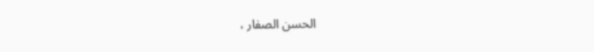الحسن الصفار ،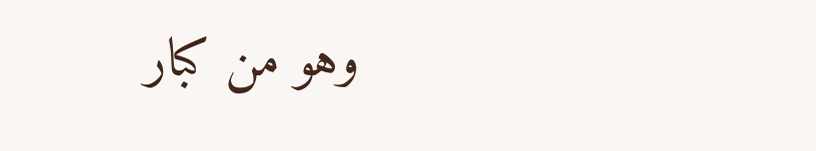وهو من كبار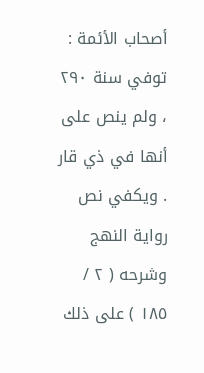أصحاب الأئمة : توفي سنة ٢٩٠ ، ولم ينص على أنها في ذي قار . ويكفي نص رواية النهج وشرحه ( ٢ / ١٨٥ ) على ذلك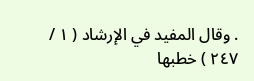. وقال المفيد في الإرشاد ( ١ / ٢٤٧ ) خطبها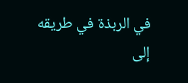في الربذة في طريقه إلى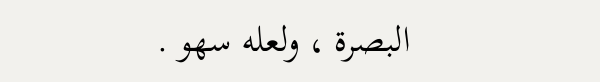البصرة ، ولعله سهو .